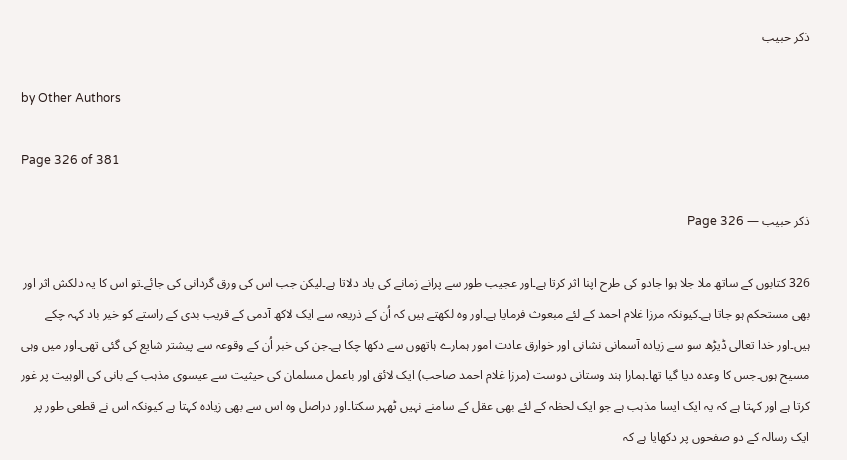ذکر حبیب

by Other Authors

Page 326 of 381

ذکر حبیب — Page 326

326 کتابوں کے ساتھ ملا جلا ہوا جادو کی طرح اپنا اثر کرتا ہے۔اور عجیب طور سے پرانے زمانے کی یاد دلاتا ہے۔لیکن جب اس کی ورق گردانی کی جائے۔تو اس کا یہ دلکش اثر اور بھی مستحکم ہو جاتا ہے۔کیونکہ مرزا غلام احمد کے لئے مبعوث فرمایا ہے۔اور وہ لکھتے ہیں کہ اُن کے ذریعہ سے ایک لاکھ آدمی کے قریب بدی کے راستے کو خیر باد کہہ چکے ہیں۔اور خدا تعالی ڈیڑھ سو سے زیادہ آسمانی نشانی اور خوارق عادت امور ہمارے ہاتھوں سے دکھا چکا ہے۔جن کی خبر اُن کے وقوعہ سے پیشتر شایع کی گئی تھی۔اور میں وہی مسیح ہوں۔جس کا وعدہ دیا گیا تھا۔ہمارا ہند وستانی دوست (مرزا غلام احمد صاحب) ایک لائق اور باعمل مسلمان کی حیثیت سے عیسوی مذہب کے بانی کی الوہیت پر غور کرتا ہے اور کہتا ہے کہ یہ ایک ایسا مذہب ہے جو ایک لحظہ کے لئے بھی عقل کے سامنے نہیں ٹھہر سکتا۔اور دراصل وہ اس سے بھی زیادہ کہتا ہے کیونکہ اس نے قطعی طور پر ایک رسالہ کے دو صفحوں پر دکھایا ہے کہ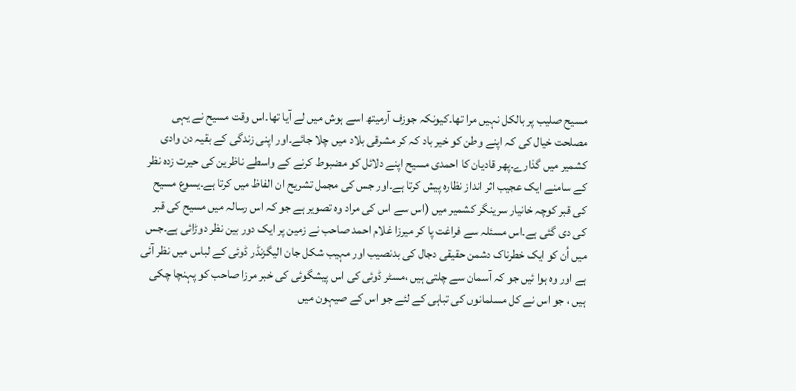مسیح صلیب پر بالکل نہیں مرا تھا۔کیونکہ جوزف آرمیتھ اسے ہوش میں لے آیا تھا۔اس وقت مسیح نے یہی مصلحت خیال کی کہ اپنے وطن کو خیر باد کہ کر مشرقی بلاد میں چلا جائے۔اور اپنی زندگی کے بقیہ دن وادی کشمیر میں گذارے۔پھر قادیان کا احمدی مسیح اپنے دلائل کو مضبوط کرنے کے واسطے ناظرین کی حیرت زدہ نظر کے سامنے ایک عجیب اثر انداز نظارہ پیش کرتا ہے۔اور جس کی مجمل تشریح ان الفاظ میں کرتا ہے۔یسوع مسیح کی قبر کوچہ خانیار سرینگر کشمیر میں (اس سے اس کی مراد وہ تصویر ہے جو کہ اس رسالہ میں مسیح کی قبر کی دی گئی ہے۔اس مسئلہ سے فراغت پا کر میرزا غلام احمد صاحب نے زمین پر ایک دور بین نظر دوڑائی ہے۔جس میں اُن کو ایک خطرناک دشمن حقیقی دجال کی بدنصیب اور مہیب شکل جان الیگزنڈر ڈوئی کے لباس میں نظر آئی ہے اور وہ ہوا ئیں جو کہ آسمان سے چلتی ہیں ،مسٹر ڈوئی کی اس پیشگوئی کی خبر مرزا صاحب کو پہنچا چکی ہیں ، جو اس نے کل مسلمانوں کی تباہی کے لئے جو اس کے صیہون میں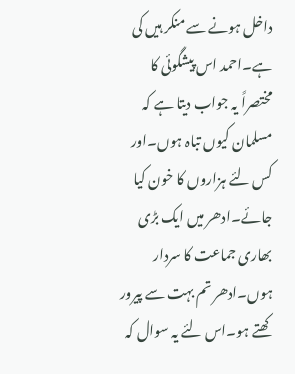داخل ہونے سے منکر ہیں کی ہے۔احمد اس پیشگوئی کا مختصراً یہ جواب دیتا ہے کہ مسلمان کیوں تباہ ہوں۔اور کس لئے ہزاروں کا خون کیا جائے۔ادھر میں ایک بڑی بھاری جماعت کا سردار ہوں۔ادھر تم بہت سے پیرور کھتے ہو۔اس لئے یہ سوال کہ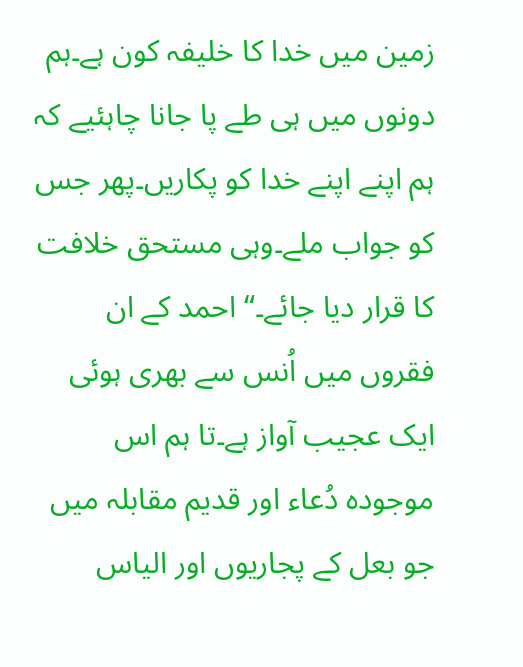زمین میں خدا کا خلیفہ کون ہے۔ہم دونوں میں ہی طے پا جانا چاہئیے کہ ہم اپنے اپنے خدا کو پکاریں۔پھر جس کو جواب ملے۔وہی مستحق خلافت کا قرار دیا جائے۔“ احمد کے ان فقروں میں اُنس سے بھری ہوئی ایک عجیب آواز ہے۔تا ہم اس موجودہ دُعاء اور قدیم مقابلہ میں جو بعل کے پجاریوں اور الیاس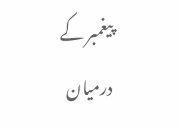پیغمبر کے درمیان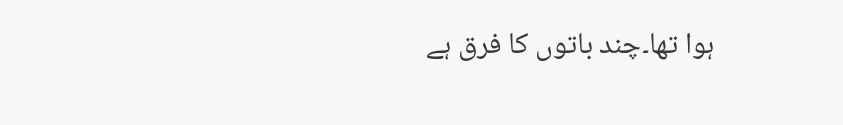ہوا تھا۔چند باتوں کا فرق ہے